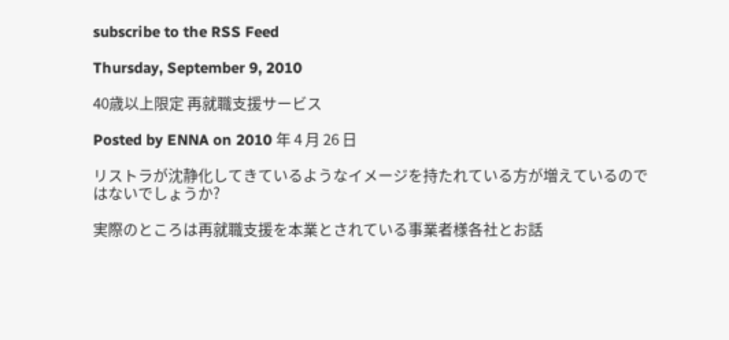subscribe to the RSS Feed

Thursday, September 9, 2010

40歳以上限定 再就職支援サービス

Posted by ENNA on 2010 年 4 月 26 日

リストラが沈静化してきているようなイメージを持たれている方が増えているのではないでしょうか?

実際のところは再就職支援を本業とされている事業者様各社とお話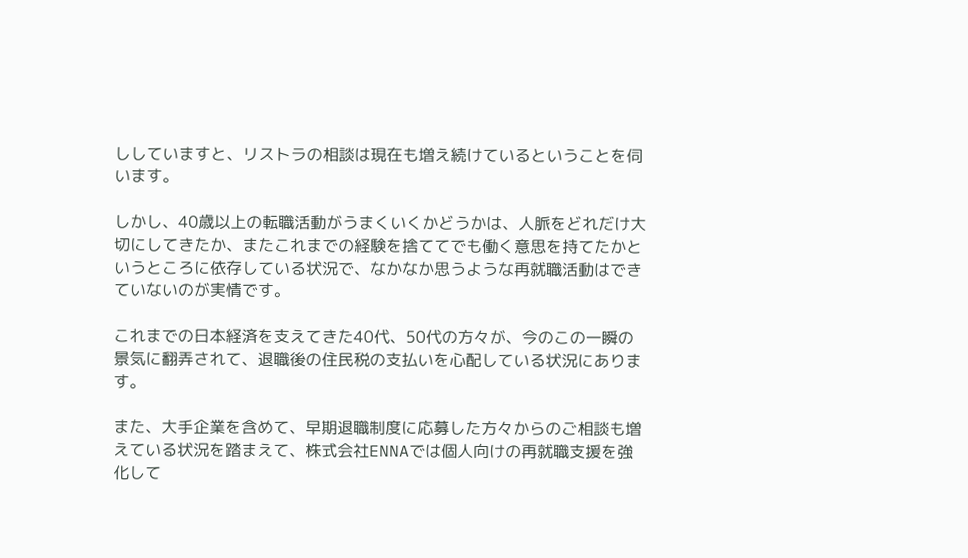ししていますと、リストラの相談は現在も増え続けているということを伺います。

しかし、40歳以上の転職活動がうまくいくかどうかは、人脈をどれだけ大切にしてきたか、またこれまでの経験を捨ててでも働く意思を持てたかというところに依存している状況で、なかなか思うような再就職活動はできていないのが実情です。

これまでの日本経済を支えてきた40代、50代の方々が、今のこの一瞬の景気に翻弄されて、退職後の住民税の支払いを心配している状況にあります。

また、大手企業を含めて、早期退職制度に応募した方々からのご相談も増えている状況を踏まえて、株式会社ENNAでは個人向けの再就職支援を強化して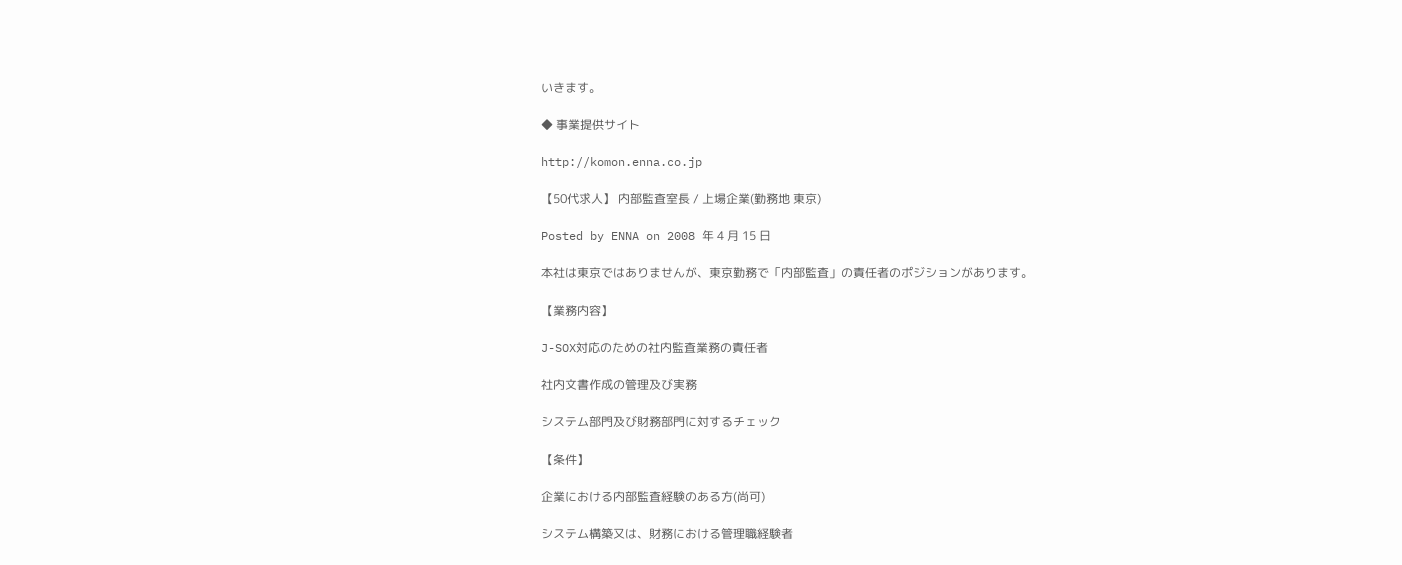いきます。

◆ 事業提供サイト

http://komon.enna.co.jp

【50代求人】 内部監査室長 / 上場企業(勤務地 東京)

Posted by ENNA on 2008 年 4 月 15 日

本社は東京ではありませんが、東京勤務で「内部監査」の責任者のポジションがあります。

【業務内容】

J-SOX対応のための社内監査業務の責任者

社内文書作成の管理及び実務

システム部門及び財務部門に対するチェック

【条件】

企業における内部監査経験のある方(尚可)

システム構築又は、財務における管理職経験者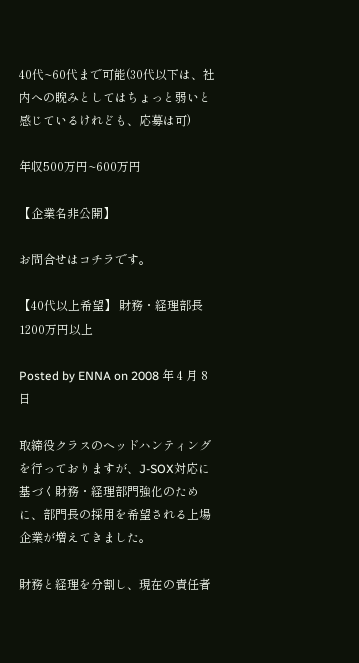40代~60代まで可能(30代以下は、社内への睨みとしてはちょっと弱いと感じているけれども、応募は可)

年収500万円~600万円

【企業名非公開】

お問合せはコチラです。

【40代以上希望】 財務・経理部長 1200万円以上

Posted by ENNA on 2008 年 4 月 8 日

取締役クラスのヘッドハンティングを行っておりますが、J-SOX対応に基づく財務・経理部門強化のために、部門長の採用を希望される上場企業が増えてきました。

財務と経理を分割し、現在の責任者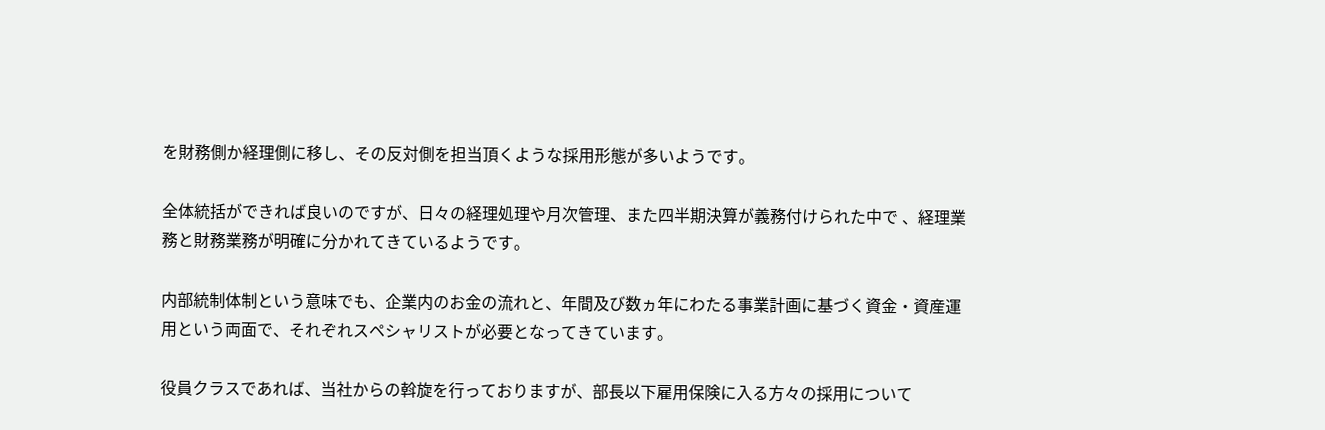を財務側か経理側に移し、その反対側を担当頂くような採用形態が多いようです。

全体統括ができれば良いのですが、日々の経理処理や月次管理、また四半期決算が義務付けられた中で 、経理業務と財務業務が明確に分かれてきているようです。

内部統制体制という意味でも、企業内のお金の流れと、年間及び数ヵ年にわたる事業計画に基づく資金・資産運用という両面で、それぞれスペシャリストが必要となってきています。

役員クラスであれば、当社からの斡旋を行っておりますが、部長以下雇用保険に入る方々の採用について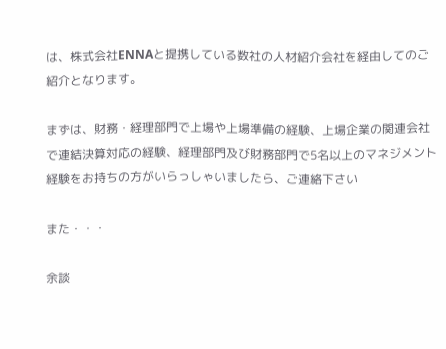は、株式会社ENNAと提携している数社の人材紹介会社を経由してのご紹介となります。

まずは、財務・経理部門で上場や上場準備の経験、上場企業の関連会社で連結決算対応の経験、経理部門及び財務部門で5名以上のマネジメント経験をお持ちの方がいらっしゃいましたら、ご連絡下さい

また・・・

余談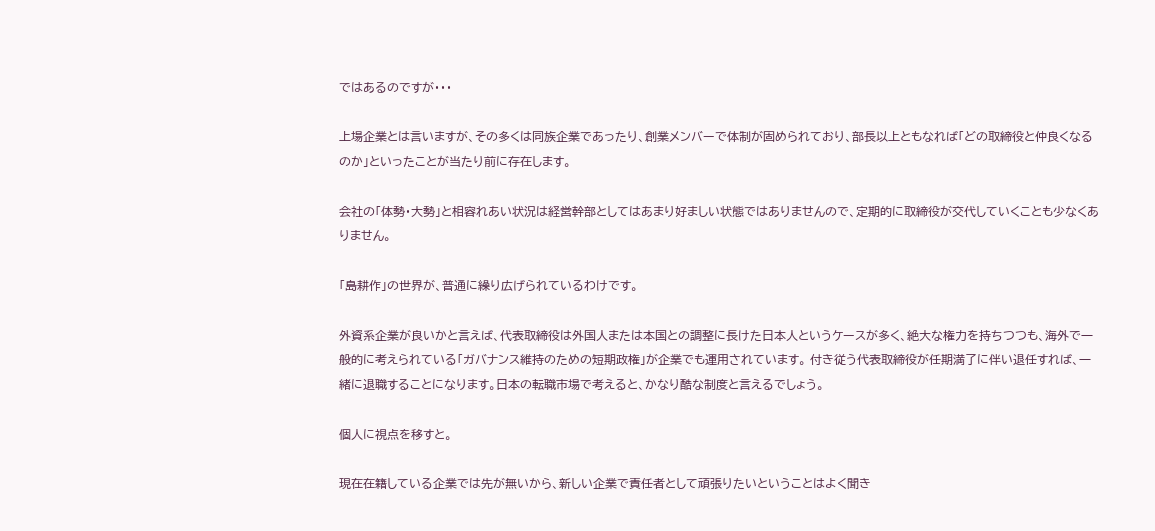ではあるのですが・・・

上場企業とは言いますが、その多くは同族企業であったり、創業メンバーで体制が固められており、部長以上ともなれば「どの取締役と仲良くなるのか」といったことが当たり前に存在します。

会社の「体勢・大勢」と相容れあい状況は経営幹部としてはあまり好ましい状態ではありませんので、定期的に取締役が交代していくことも少なくありません。

「島耕作」の世界が、普通に繰り広げられているわけです。

外資系企業が良いかと言えば、代表取締役は外国人または本国との調整に長けた日本人というケースが多く、絶大な権力を持ちつつも、海外で一般的に考えられている「ガバナンス維持のための短期政権」が企業でも運用されています。 付き従う代表取締役が任期満了に伴い退任すれば、一緒に退職することになります。日本の転職市場で考えると、かなり酷な制度と言えるでしょう。

個人に視点を移すと。

現在在籍している企業では先が無いから、新しい企業で責任者として頑張りたいということはよく聞き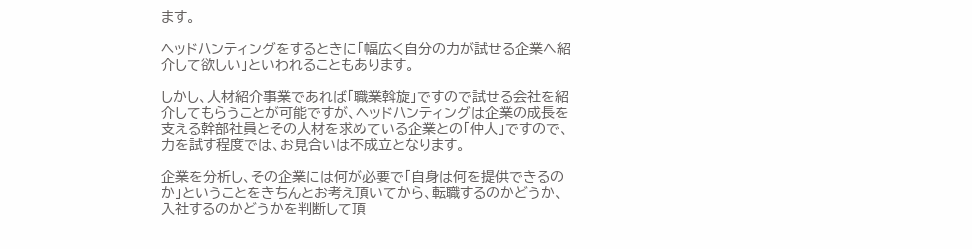ます。

ヘッドハンティングをするときに「幅広く自分の力が試せる企業へ紹介して欲しい」といわれることもあります。

しかし、人材紹介事業であれば「職業斡旋」ですので試せる会社を紹介してもらうことが可能ですが、ヘッドハンティングは企業の成長を支える幹部社員とその人材を求めている企業との「仲人」ですので、力を試す程度では、お見合いは不成立となります。

企業を分析し、その企業には何が必要で「自身は何を提供できるのか」ということをきちんとお考え頂いてから、転職するのかどうか、入社するのかどうかを判断して頂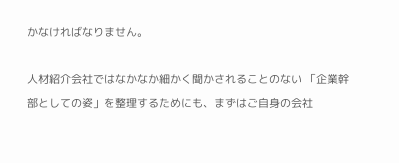かなければなりません。

人材紹介会社ではなかなか細かく聞かされることのない 「企業幹部としての姿」を整理するためにも、まずはご自身の会社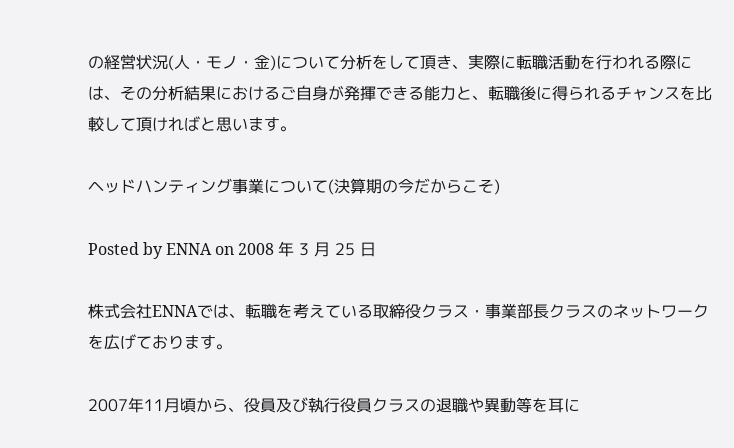の経営状況(人・モノ・金)について分析をして頂き、実際に転職活動を行われる際には、その分析結果におけるご自身が発揮できる能力と、転職後に得られるチャンスを比較して頂ければと思います。

ヘッドハンティング事業について(決算期の今だからこそ)

Posted by ENNA on 2008 年 3 月 25 日

株式会社ENNAでは、転職を考えている取締役クラス・事業部長クラスのネットワークを広げております。

2007年11月頃から、役員及び執行役員クラスの退職や異動等を耳に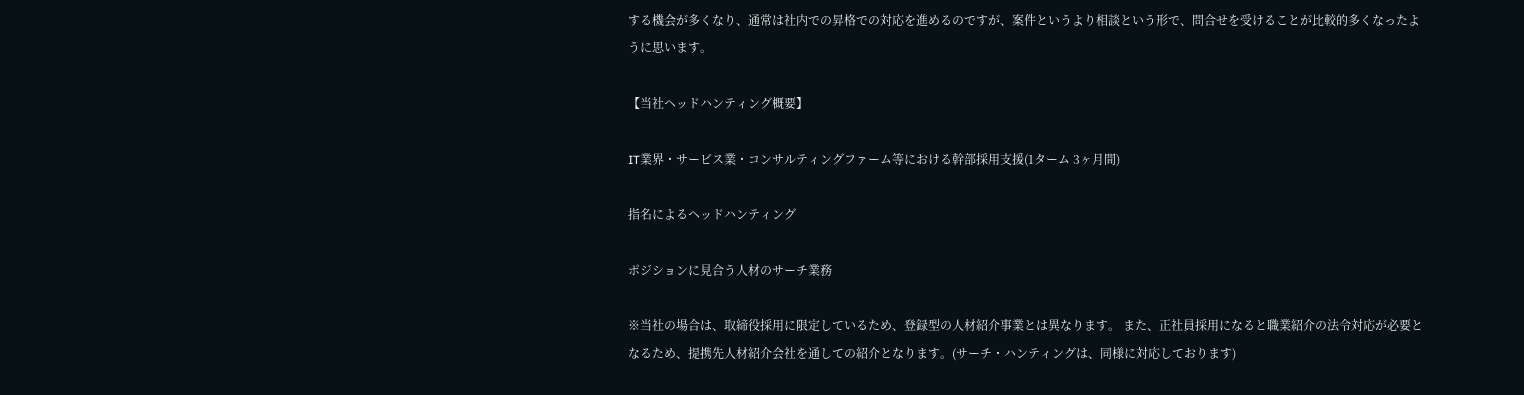する機会が多くなり、通常は社内での昇格での対応を進めるのですが、案件というより相談という形で、問合せを受けることが比較的多くなったように思います。

【当社ヘッドハンティング概要】

IT業界・サービス業・コンサルティングファーム等における幹部採用支援(1ターム 3ヶ月間)

指名によるヘッドハンティング

ポジションに見合う人材のサーチ業務

※当社の場合は、取締役採用に限定しているため、登録型の人材紹介事業とは異なります。 また、正社員採用になると職業紹介の法令対応が必要となるため、提携先人材紹介会社を通しての紹介となります。(サーチ・ハンティングは、同様に対応しております)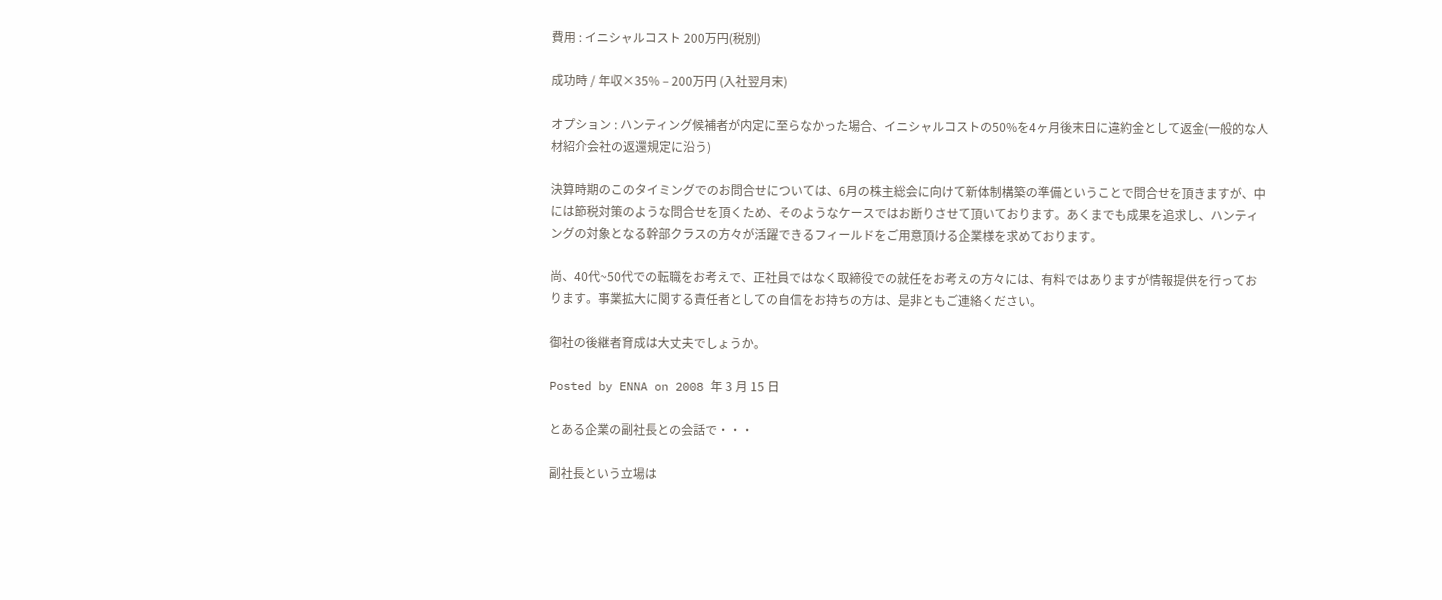費用 : イニシャルコスト 200万円(税別)

成功時 / 年収×35% – 200万円 (入社翌月末)

オプション : ハンティング候補者が内定に至らなかった場合、イニシャルコストの50%を4ヶ月後末日に違約金として返金(一般的な人材紹介会社の返還規定に沿う)

決算時期のこのタイミングでのお問合せについては、6月の株主総会に向けて新体制構築の準備ということで問合せを頂きますが、中には節税対策のような問合せを頂くため、そのようなケースではお断りさせて頂いております。あくまでも成果を追求し、ハンティングの対象となる幹部クラスの方々が活躍できるフィールドをご用意頂ける企業様を求めております。

尚、40代~50代での転職をお考えで、正社員ではなく取締役での就任をお考えの方々には、有料ではありますが情報提供を行っております。事業拡大に関する責任者としての自信をお持ちの方は、是非ともご連絡ください。

御社の後継者育成は大丈夫でしょうか。

Posted by ENNA on 2008 年 3 月 15 日

とある企業の副社長との会話で・・・

副社長という立場は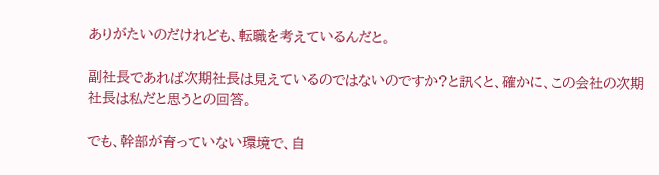ありがたいのだけれども、転職を考えているんだと。

副社長であれば次期社長は見えているのではないのですか?と訊くと、確かに、この会社の次期社長は私だと思うとの回答。

でも、幹部が育っていない環境で、自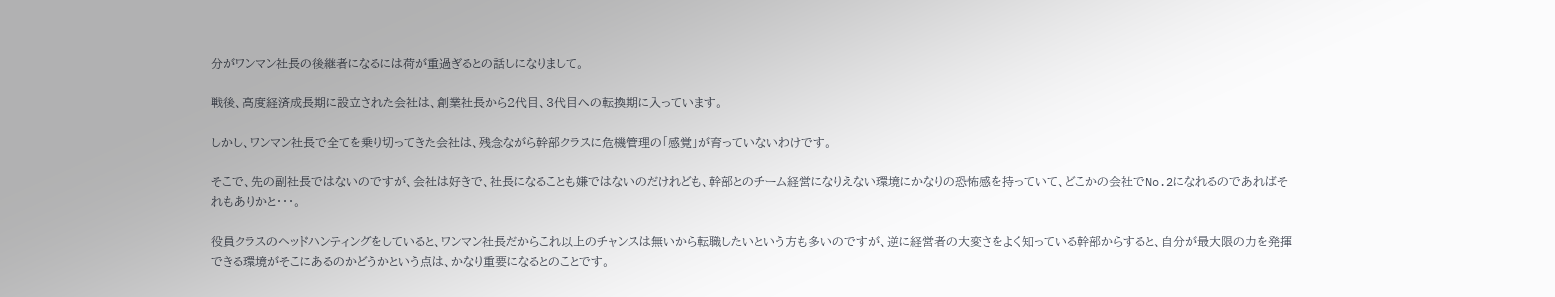分がワンマン社長の後継者になるには荷が重過ぎるとの話しになりまして。

戦後、高度経済成長期に設立された会社は、創業社長から2代目、3代目への転換期に入っています。

しかし、ワンマン社長で全てを乗り切ってきた会社は、残念ながら幹部クラスに危機管理の「感覚」が育っていないわけです。

そこで、先の副社長ではないのですが、会社は好きで、社長になることも嫌ではないのだけれども、幹部とのチーム経営になりえない環境にかなりの恐怖感を持っていて、どこかの会社でNo.2になれるのであればそれもありかと・・・。

役員クラスのヘッドハンティングをしていると、ワンマン社長だからこれ以上のチャンスは無いから転職したいという方も多いのですが、逆に経営者の大変さをよく知っている幹部からすると、自分が最大限の力を発揮できる環境がそこにあるのかどうかという点は、かなり重要になるとのことです。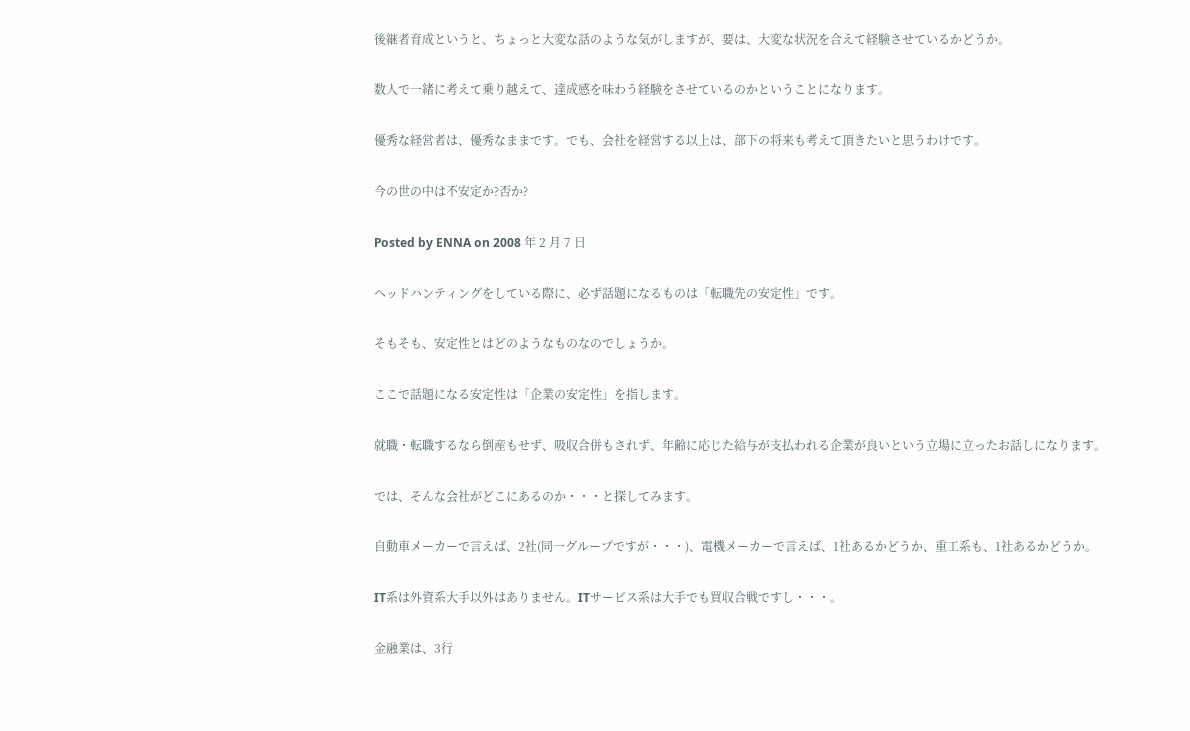後継者育成というと、ちょっと大変な話のような気がしますが、要は、大変な状況を合えて経験させているかどうか。

数人で一緒に考えて乗り越えて、達成感を味わう経験をさせているのかということになります。

優秀な経営者は、優秀なままです。でも、会社を経営する以上は、部下の将来も考えて頂きたいと思うわけです。

今の世の中は不安定か?否か?

Posted by ENNA on 2008 年 2 月 7 日

ヘッドハンティングをしている際に、必ず話題になるものは「転職先の安定性」です。

そもそも、安定性とはどのようなものなのでしょうか。

ここで話題になる安定性は「企業の安定性」を指します。

就職・転職するなら倒産もせず、吸収合併もされず、年齢に応じた給与が支払われる企業が良いという立場に立ったお話しになります。

では、そんな会社がどこにあるのか・・・と探してみます。

自動車メーカーで言えば、2社(同一グループですが・・・)、電機メーカーで言えば、1社あるかどうか、重工系も、1社あるかどうか。

IT系は外資系大手以外はありません。ITサービス系は大手でも買収合戦ですし・・・。

金融業は、3行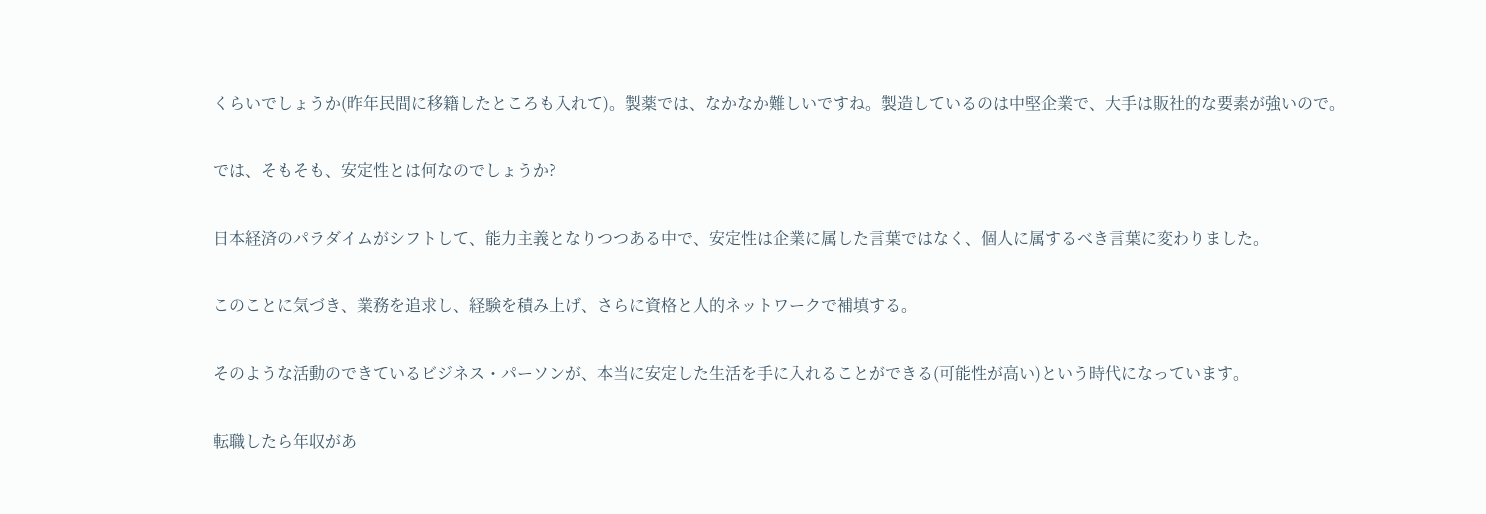くらいでしょうか(昨年民間に移籍したところも入れて)。製薬では、なかなか難しいですね。製造しているのは中堅企業で、大手は販社的な要素が強いので。

では、そもそも、安定性とは何なのでしょうか?

日本経済のパラダイムがシフトして、能力主義となりつつある中で、安定性は企業に属した言葉ではなく、個人に属するべき言葉に変わりました。

このことに気づき、業務を追求し、経験を積み上げ、さらに資格と人的ネットワークで補填する。

そのような活動のできているビジネス・パーソンが、本当に安定した生活を手に入れることができる(可能性が高い)という時代になっています。

転職したら年収があ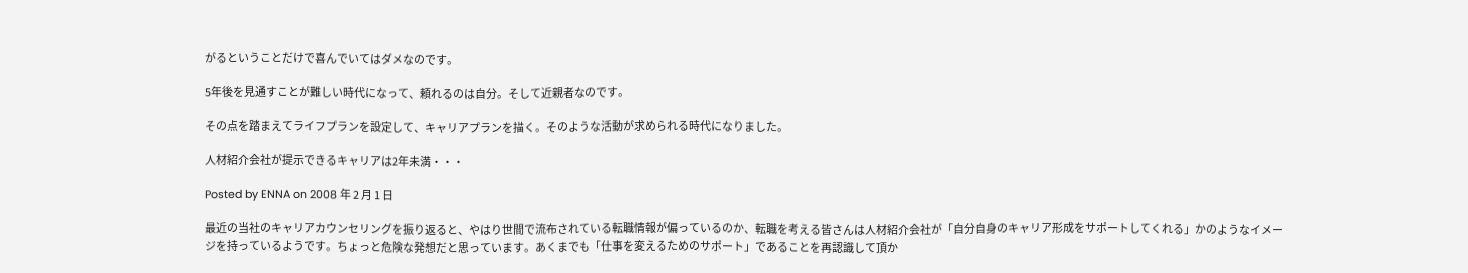がるということだけで喜んでいてはダメなのです。

5年後を見通すことが難しい時代になって、頼れるのは自分。そして近親者なのです。

その点を踏まえてライフプランを設定して、キャリアプランを描く。そのような活動が求められる時代になりました。

人材紹介会社が提示できるキャリアは2年未満・・・

Posted by ENNA on 2008 年 2 月 1 日

最近の当社のキャリアカウンセリングを振り返ると、やはり世間で流布されている転職情報が偏っているのか、転職を考える皆さんは人材紹介会社が「自分自身のキャリア形成をサポートしてくれる」かのようなイメージを持っているようです。ちょっと危険な発想だと思っています。あくまでも「仕事を変えるためのサポート」であることを再認識して頂か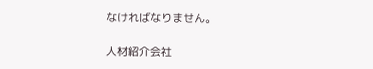なければなりません。

人材紹介会社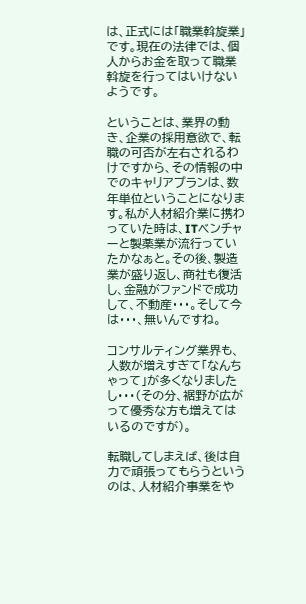は、正式には「職業斡旋業」です。現在の法律では、個人からお金を取って職業斡旋を行ってはいけないようです。

ということは、業界の動き、企業の採用意欲で、転職の可否が左右されるわけですから、その情報の中でのキャリアプランは、数年単位ということになります。私が人材紹介業に携わっていた時は、ITベンチャーと製薬業が流行っていたかなぁと。その後、製造業が盛り返し、商社も復活し、金融がファンドで成功して、不動産・・・。そして今は・・・、無いんですね。

コンサルティング業界も、人数が増えすぎて「なんちゃって」が多くなりましたし・・・(その分、裾野が広がって優秀な方も増えてはいるのですが)。

転職してしまえば、後は自力で頑張ってもらうというのは、人材紹介事業をや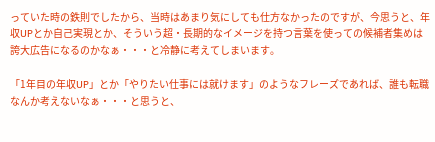っていた時の鉄則でしたから、当時はあまり気にしても仕方なかったのですが、今思うと、年収UPとか自己実現とか、そういう超・長期的なイメージを持つ言葉を使っての候補者集めは誇大広告になるのかなぁ・・・と冷静に考えてしまいます。

「1年目の年収UP」とか「やりたい仕事には就けます」のようなフレーズであれば、誰も転職なんか考えないなぁ・・・と思うと、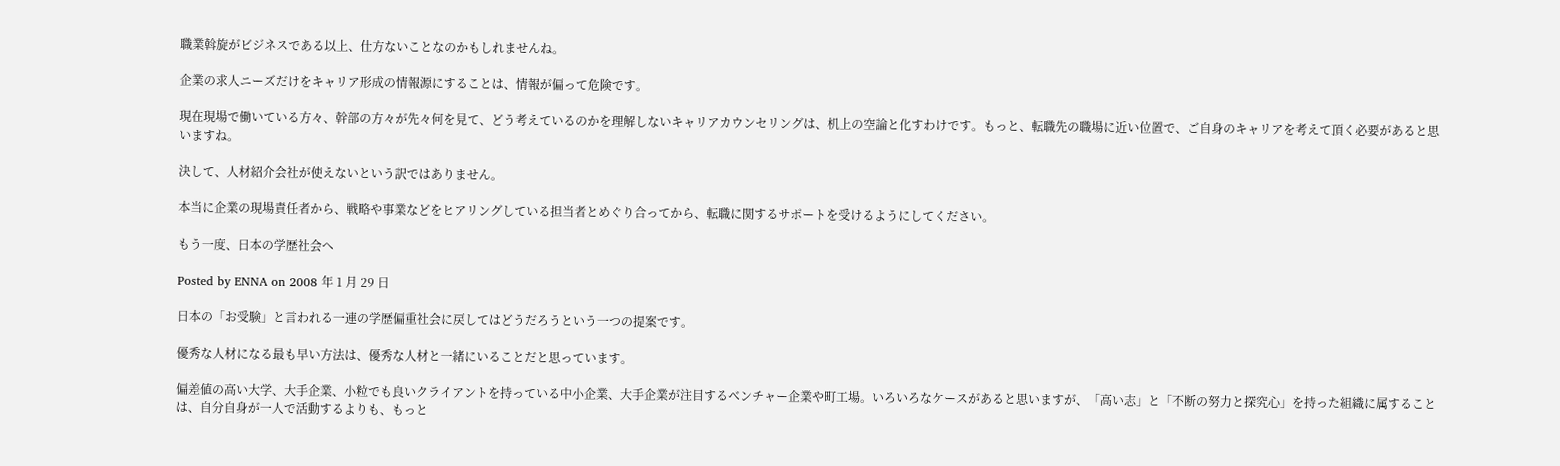職業斡旋がビジネスである以上、仕方ないことなのかもしれませんね。

企業の求人ニーズだけをキャリア形成の情報源にすることは、情報が偏って危険です。

現在現場で働いている方々、幹部の方々が先々何を見て、どう考えているのかを理解しないキャリアカウンセリングは、机上の空論と化すわけです。もっと、転職先の職場に近い位置で、ご自身のキャリアを考えて頂く必要があると思いますね。

決して、人材紹介会社が使えないという訳ではありません。

本当に企業の現場責任者から、戦略や事業などをヒアリングしている担当者とめぐり合ってから、転職に関するサポートを受けるようにしてください。

もう一度、日本の学歴社会へ

Posted by ENNA on 2008 年 1 月 29 日

日本の「お受験」と言われる一連の学歴偏重社会に戻してはどうだろうという一つの提案です。

優秀な人材になる最も早い方法は、優秀な人材と一緒にいることだと思っています。

偏差値の高い大学、大手企業、小粒でも良いクライアントを持っている中小企業、大手企業が注目するベンチャー企業や町工場。いろいろなケースがあると思いますが、「高い志」と「不断の努力と探究心」を持った組織に属することは、自分自身が一人で活動するよりも、もっと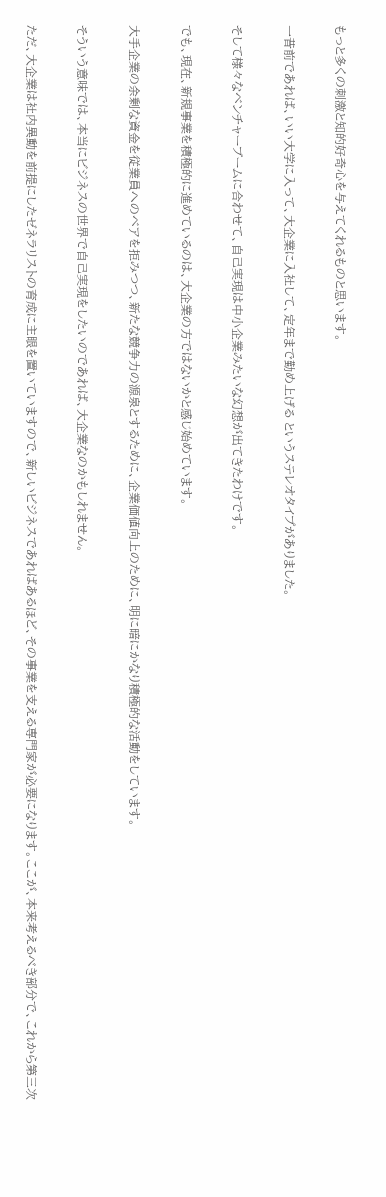もっと多くの刺激と知的好奇心を与えてくれるものと思います。

一昔前であれば、いい大学に入って、大企業に入社して、定年まで勤め上げる というステレオタイプがありました。

そして様々なベンチャーブームに合わせて、自己実現は中小企業みたいな幻想が出てきたわけです。

でも、現在、新規事業を積極的に進めているのは、大企業の方ではないかと感じ始めています。

大手企業の余剰な資金を従業員へのベアを拒みつつ、新たな競争力の源泉とするために、企業価値向上のために、明に暗にかなり積極的な活動をしています。

そういう意味では、本当にビジネスの世界で自己実現をしたいのであれば、大企業なのかもしれません。

ただ、大企業は社内異動を前提にしたゼネラリストの育成に主眼を置いていますので、新しいビジネスであればあるほど、その事業を支える専門家が必要になります。ここが、本来考えるべき部分で、これから第三次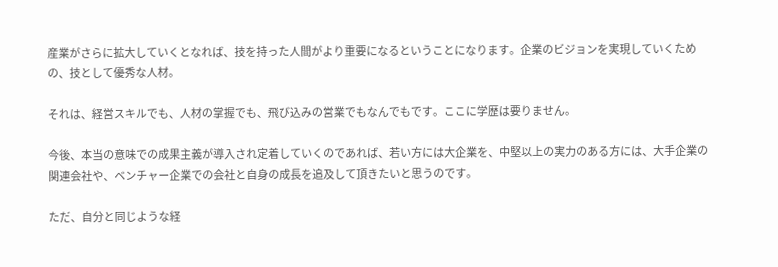産業がさらに拡大していくとなれば、技を持った人間がより重要になるということになります。企業のビジョンを実現していくための、技として優秀な人材。

それは、経営スキルでも、人材の掌握でも、飛び込みの営業でもなんでもです。ここに学歴は要りません。

今後、本当の意味での成果主義が導入され定着していくのであれば、若い方には大企業を、中堅以上の実力のある方には、大手企業の関連会社や、ベンチャー企業での会社と自身の成長を追及して頂きたいと思うのです。

ただ、自分と同じような経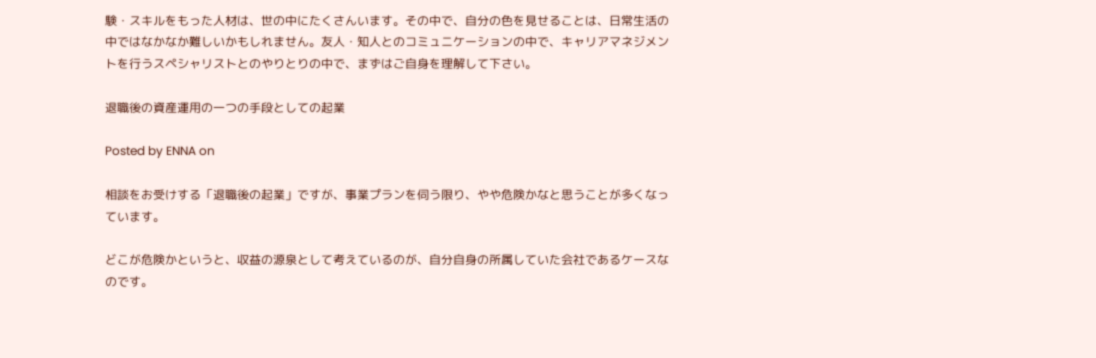験・スキルをもった人材は、世の中にたくさんいます。その中で、自分の色を見せることは、日常生活の中ではなかなか難しいかもしれません。友人・知人とのコミュニケーションの中で、キャリアマネジメントを行うスペシャリストとのやりとりの中で、まずはご自身を理解して下さい。

退職後の資産運用の一つの手段としての起業

Posted by ENNA on

相談をお受けする「退職後の起業」ですが、事業プランを伺う限り、やや危険かなと思うことが多くなっています。

どこが危険かというと、収益の源泉として考えているのが、自分自身の所属していた会社であるケースなのです。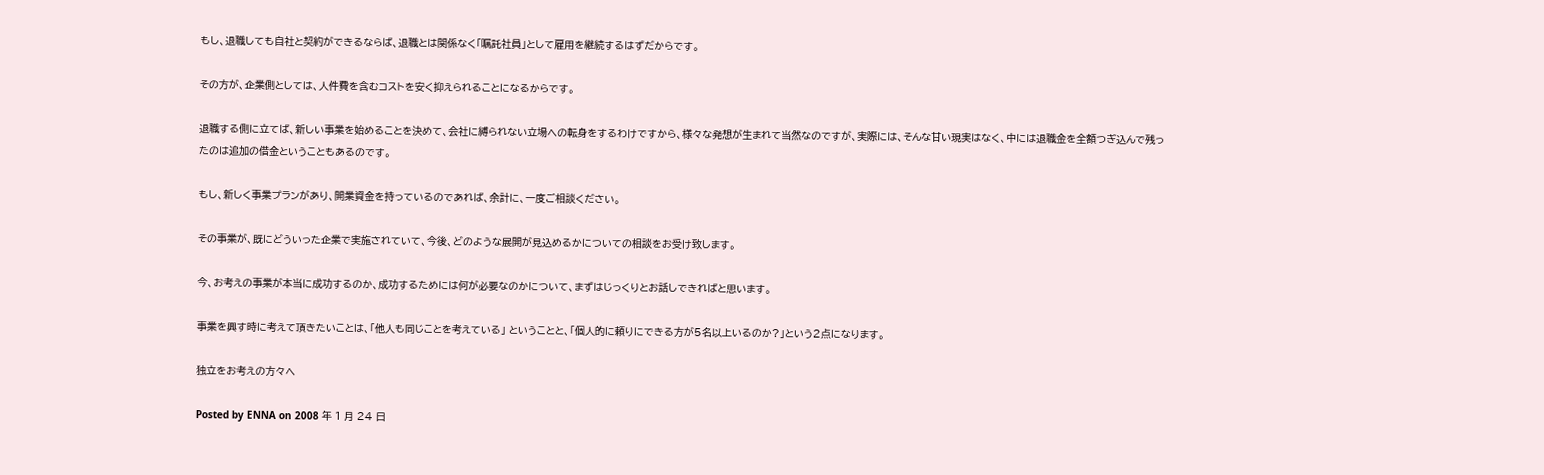もし、退職しても自社と契約ができるならば、退職とは関係なく「嘱託社員」として雇用を継続するはずだからです。

その方が、企業側としては、人件費を含むコストを安く抑えられることになるからです。

退職する側に立てば、新しい事業を始めることを決めて、会社に縛られない立場への転身をするわけですから、様々な発想が生まれて当然なのですが、実際には、そんな甘い現実はなく、中には退職金を全額つぎ込んで残ったのは追加の借金ということもあるのです。

もし、新しく事業プランがあり、開業資金を持っているのであれば、余計に、一度ご相談ください。

その事業が、既にどういった企業で実施されていて、今後、どのような展開が見込めるかについての相談をお受け致します。

今、お考えの事業が本当に成功するのか、成功するためには何が必要なのかについて、まずはじっくりとお話しできればと思います。

事業を興す時に考えて頂きたいことは、「他人も同じことを考えている」 ということと、「個人的に頼りにできる方が5名以上いるのか?」という2点になります。

独立をお考えの方々へ

Posted by ENNA on 2008 年 1 月 24 日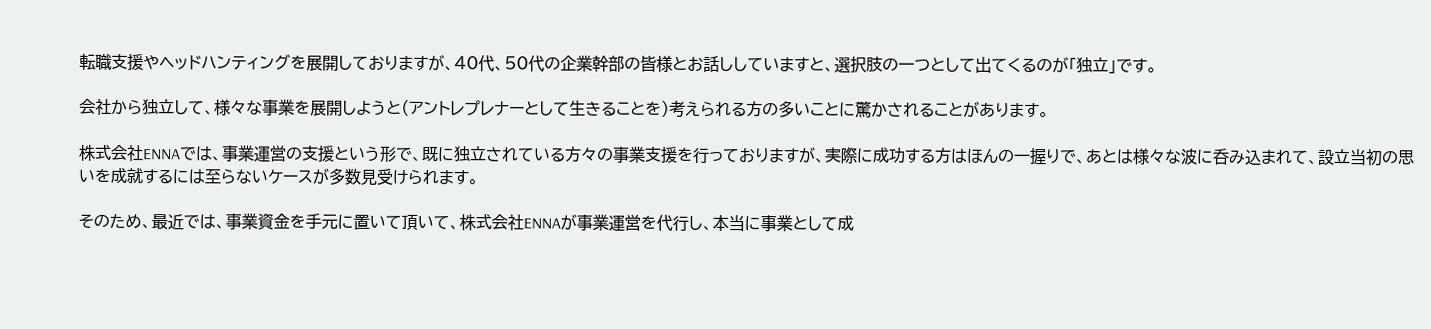転職支援やヘッドハンティングを展開しておりますが、40代、50代の企業幹部の皆様とお話ししていますと、選択肢の一つとして出てくるのが「独立」です。

会社から独立して、様々な事業を展開しようと(アントレプレナーとして生きることを)考えられる方の多いことに驚かされることがあります。

株式会社ENNAでは、事業運営の支援という形で、既に独立されている方々の事業支援を行っておりますが、実際に成功する方はほんの一握りで、あとは様々な波に呑み込まれて、設立当初の思いを成就するには至らないケースが多数見受けられます。

そのため、最近では、事業資金を手元に置いて頂いて、株式会社ENNAが事業運営を代行し、本当に事業として成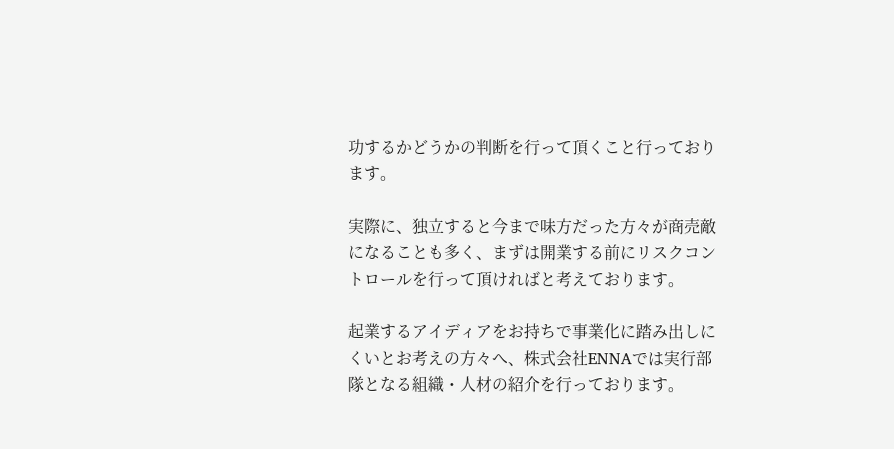功するかどうかの判断を行って頂くこと行っております。

実際に、独立すると今まで味方だった方々が商売敵になることも多く、まずは開業する前にリスクコントロールを行って頂ければと考えております。

起業するアイディアをお持ちで事業化に踏み出しにくいとお考えの方々へ、株式会社ENNAでは実行部隊となる組織・人材の紹介を行っております。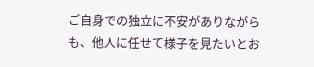ご自身での独立に不安がありながらも、他人に任せて様子を見たいとお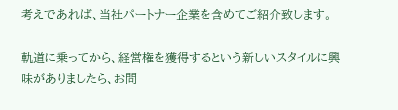考えであれば、当社パートナー企業を含めてご紹介致します。

軌道に乗ってから、経営権を獲得するという新しいスタイルに興味がありましたら、お問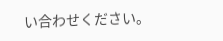い合わせください。